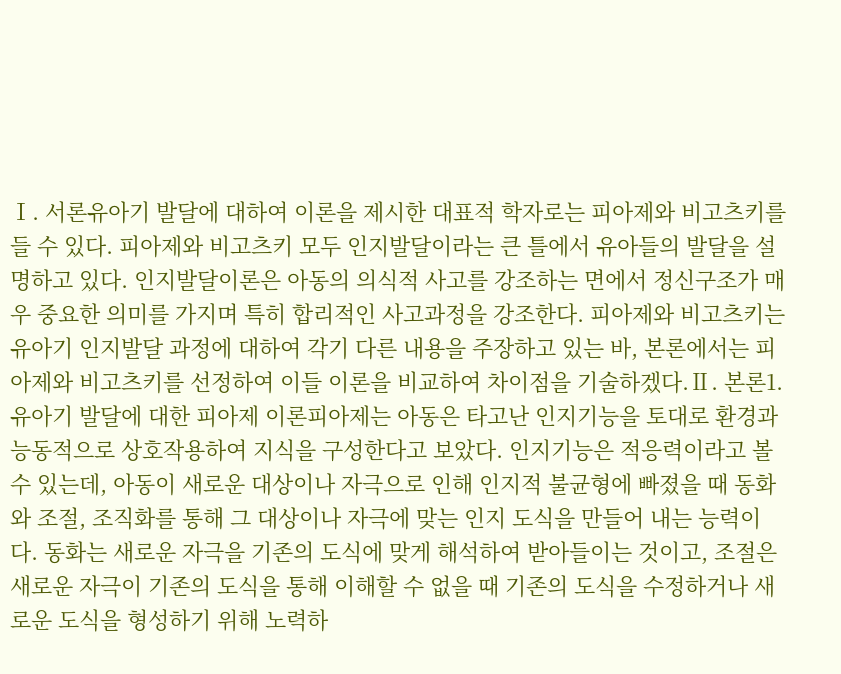Ⅰ. 서론유아기 발달에 대하여 이론을 제시한 대표적 학자로는 피아제와 비고츠키를 들 수 있다. 피아제와 비고츠키 모두 인지발달이라는 큰 틀에서 유아들의 발달을 설명하고 있다. 인지발달이론은 아동의 의식적 사고를 강조하는 면에서 정신구조가 매우 중요한 의미를 가지며 특히 합리적인 사고과정을 강조한다. 피아제와 비고츠키는 유아기 인지발달 과정에 대하여 각기 다른 내용을 주장하고 있는 바, 본론에서는 피아제와 비고츠키를 선정하여 이들 이론을 비교하여 차이점을 기술하겠다.Ⅱ. 본론1. 유아기 발달에 대한 피아제 이론피아제는 아동은 타고난 인지기능을 토대로 환경과 능동적으로 상호작용하여 지식을 구성한다고 보았다. 인지기능은 적응력이라고 볼 수 있는데, 아동이 새로운 대상이나 자극으로 인해 인지적 불균형에 빠졌을 때 동화와 조절, 조직화를 통해 그 대상이나 자극에 맞는 인지 도식을 만들어 내는 능력이다. 동화는 새로운 자극을 기존의 도식에 맞게 해석하여 받아들이는 것이고, 조절은 새로운 자극이 기존의 도식을 통해 이해할 수 없을 때 기존의 도식을 수정하거나 새로운 도식을 형성하기 위해 노력하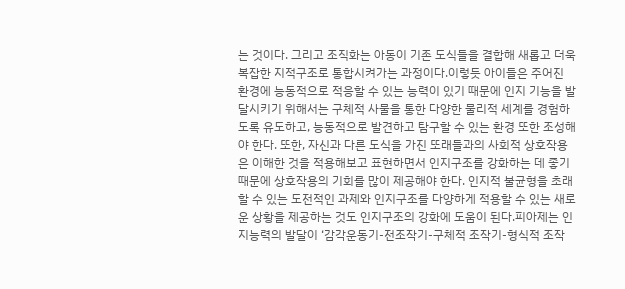는 것이다. 그리고 조직화는 아동이 기존 도식들을 결합해 새롭고 더욱 복잡한 지적구조로 통합시켜가는 과정이다.이렇듯 아이들은 주어진 환경에 능동적으로 적응할 수 있는 능력이 있기 때문에 인지 기능을 발달시키기 위해서는 구체적 사물을 통한 다양한 물리적 세계를 경험하도록 유도하고, 능동적으로 발견하고 탐구할 수 있는 환경 또한 조성해야 한다. 또한, 자신과 다른 도식을 가진 또래들과의 사회적 상호작용은 이해한 것을 적용해보고 표현하면서 인지구조를 강화하는 데 좋기 때문에 상호작용의 기회를 많이 제공해야 한다. 인지적 불균형을 초래할 수 있는 도전적인 과제와 인지구조를 다양하게 적용할 수 있는 새로운 상황을 제공하는 것도 인지구조의 강화에 도움이 된다.피아제는 인지능력의 발달이 ‘감각운동기-전조작기-구체적 조작기-형식적 조작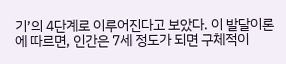기’의 4단계로 이루어진다고 보았다. 이 발달이론에 따르면, 인간은 7세 정도가 되면 구체적이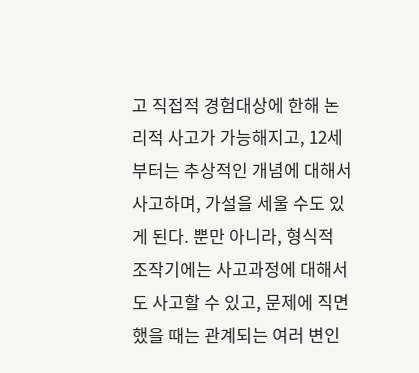고 직접적 경험대상에 한해 논리적 사고가 가능해지고, 12세부터는 추상적인 개념에 대해서 사고하며, 가설을 세울 수도 있게 된다. 뿐만 아니라, 형식적 조작기에는 사고과정에 대해서도 사고할 수 있고, 문제에 직면했을 때는 관계되는 여러 변인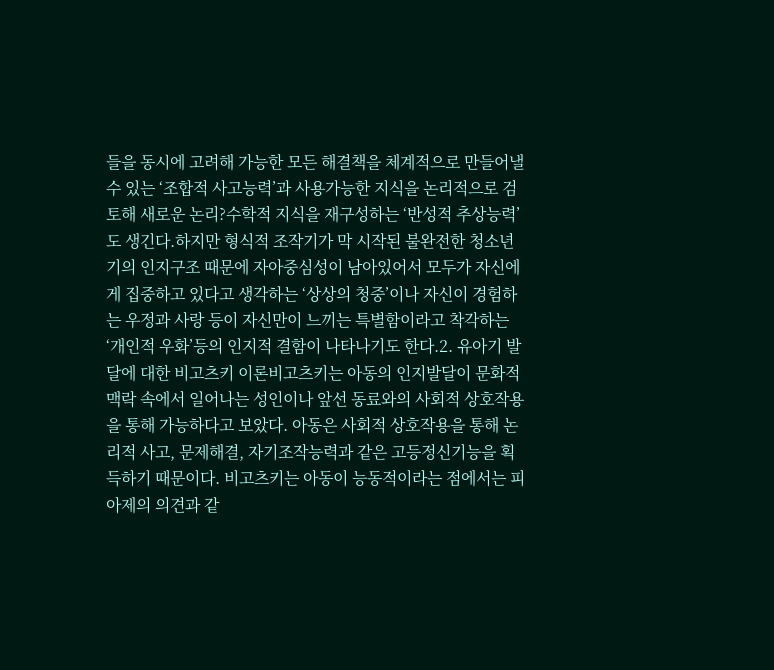들을 동시에 고려해 가능한 모든 해결책을 체계적으로 만들어낼 수 있는 ‘조합적 사고능력’과 사용가능한 지식을 논리적으로 검토해 새로운 논리?수학적 지식을 재구성하는 ‘반성적 추상능력’도 생긴다.하지만 형식적 조작기가 막 시작된 불완전한 청소년기의 인지구조 때문에 자아중심성이 남아있어서 모두가 자신에게 집중하고 있다고 생각하는 ‘상상의 청중’이나 자신이 경험하는 우정과 사랑 등이 자신만이 느끼는 특별함이라고 착각하는 ‘개인적 우화’등의 인지적 결함이 나타나기도 한다.2. 유아기 발달에 대한 비고츠키 이론비고츠키는 아동의 인지발달이 문화적 맥락 속에서 일어나는 성인이나 앞선 동료와의 사회적 상호작용을 통해 가능하다고 보았다. 아동은 사회적 상호작용을 통해 논리적 사고, 문제해결, 자기조작능력과 같은 고등정신기능을 획득하기 때문이다. 비고츠키는 아동이 능동적이라는 점에서는 피아제의 의견과 같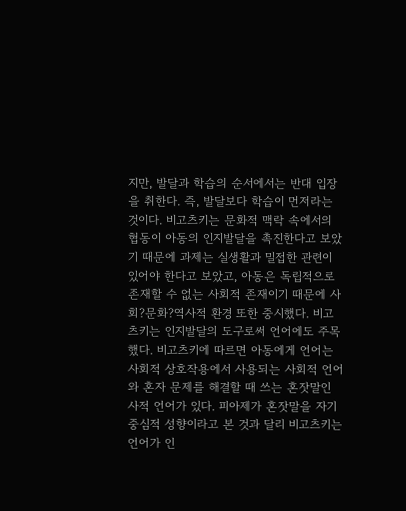지만, 발달과 학습의 순서에서는 반대 입장을 취한다. 즉, 발달보다 학습이 먼저라는 것이다. 비고츠키는 문화적 맥락 속에서의 협동이 아동의 인지발달을 촉진한다고 보았기 때문에 과제는 실생활과 밀접한 관련이 있어야 한다고 보았고, 아동은 독립적으로 존재할 수 없는 사회적 존재이기 때문에 사회?문화?역사적 환경 또한 중시했다. 비고츠키는 인지발달의 도구로써 언어에도 주목했다. 비고츠키에 따르면 아동에게 언어는 사회적 상호작용에서 사용되는 사회적 언어와 혼자 문제를 해결할 때 쓰는 혼잣말인 사적 언어가 있다. 피아제가 혼잣말을 자기중심적 성향이라고 본 것과 달리 비고츠키는 언어가 인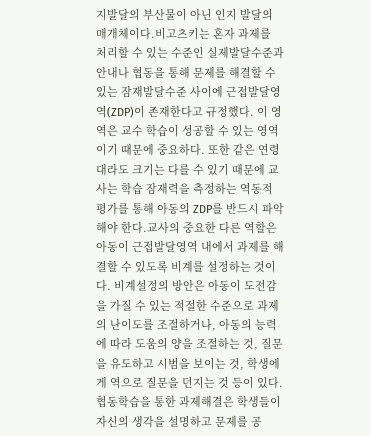지발달의 부산물이 아닌 인지 발달의 매개체이다.비고츠키는 혼자 과제를 처리할 수 있는 수준인 실제발달수준과 안내나 협동을 통해 문제를 해결할 수 있는 잠재발달수준 사이에 근접발달영역(ZDP)이 존재한다고 규정했다. 이 영역은 교수 학습이 성공할 수 있는 영역이기 때문에 중요하다. 또한 같은 연령대라도 크기는 다를 수 있기 때문에 교사는 학습 잠재력을 측정하는 역동적 평가를 통해 아동의 ZDP를 반드시 파악해야 한다.교사의 중요한 다른 역할은 아동이 근접발달영역 내에서 과제를 해결할 수 있도록 비계를 설정하는 것이다. 비계설정의 방안은 아동이 도전감을 가질 수 있는 적절한 수준으로 과제의 난이도를 조절하거나, 아동의 능력에 따라 도움의 양을 조절하는 것, 질문을 유도하고 시범을 보이는 것, 학생에게 역으로 질문을 던지는 것 등이 있다.협동학습을 통한 과제해결은 학생들이 자신의 생각을 설명하고 문제를 공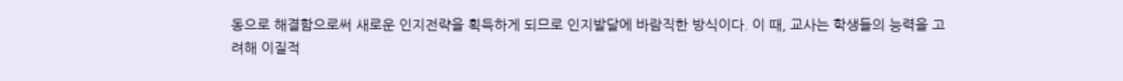동으로 해결함으로써 새로운 인지전략을 획득하게 되므로 인지발달에 바람직한 방식이다. 이 때, 교사는 학생들의 능력을 고려해 이질적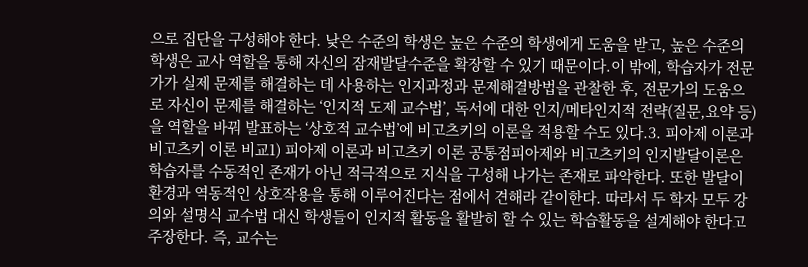으로 집단을 구성해야 한다. 낮은 수준의 학생은 높은 수준의 학생에게 도움을 받고, 높은 수준의 학생은 교사 역할을 통해 자신의 잠재발달수준을 확장할 수 있기 때문이다.이 밖에, 학습자가 전문가가 실제 문제를 해결하는 데 사용하는 인지과정과 문제해결방법을 관찰한 후, 전문가의 도움으로 자신이 문제를 해결하는 ‘인지적 도제 교수법’, 독서에 대한 인지/메타인지적 전략(질문,요약 등)을 역할을 바꿔 발표하는 ‘상호적 교수법’에 비고츠키의 이론을 적용할 수도 있다.3. 피아제 이론과 비고츠키 이론 비교1) 피아제 이론과 비고츠키 이론 공통점피아제와 비고츠키의 인지발달이론은 학습자를 수동적인 존재가 아닌 적극적으로 지식을 구성해 나가는 존재로 파악한다. 또한 발달이 환경과 역동적인 상호작용을 통해 이루어진다는 점에서 견해라 같이한다. 따라서 두 학자 모두 강의와 설명식 교수법 대신 학생들이 인지적 활동을 활발히 할 수 있는 학습활동을 설계해야 한다고 주장한다. 즉, 교수는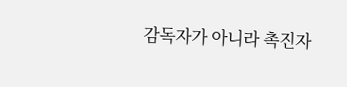감독자가 아니라 촉진자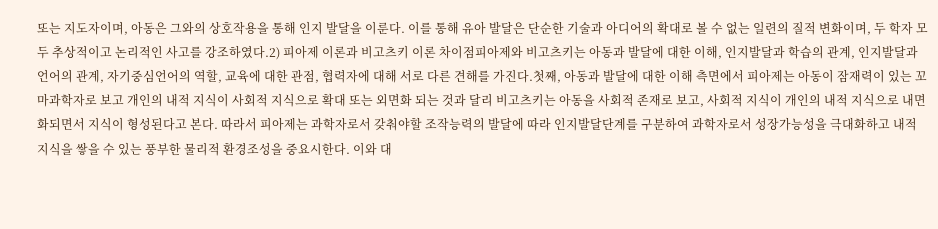또는 지도자이며, 아동은 그와의 상호작용을 통해 인지 발달을 이룬다. 이를 통해 유아 발달은 단순한 기술과 아디어의 확대로 볼 수 없는 일련의 질적 변화이며, 두 학자 모두 추상적이고 논리적인 사고를 강조하였다.2) 피아제 이론과 비고츠키 이론 차이점피아제와 비고츠키는 아동과 발달에 대한 이해, 인지발달과 학습의 관계, 인지발달과 언어의 관계, 자기중심언어의 역할, 교육에 대한 관점, 협력자에 대해 서로 다른 견해를 가진다.첫째, 아동과 발달에 대한 이해 측면에서 피아제는 아동이 잠재력이 있는 꼬마과학자로 보고 개인의 내적 지식이 사회적 지식으로 확대 또는 외면화 되는 것과 달리 비고츠키는 아동을 사회적 존재로 보고, 사회적 지식이 개인의 내적 지식으로 내면화되면서 지식이 형성된다고 본다. 따라서 피아제는 과학자로서 갖춰야할 조작능력의 발달에 따라 인지발달단계를 구분하여 과학자로서 성장가능성을 극대화하고 내적 지식을 쌓을 수 있는 풍부한 물리적 환경조성을 중요시한다. 이와 대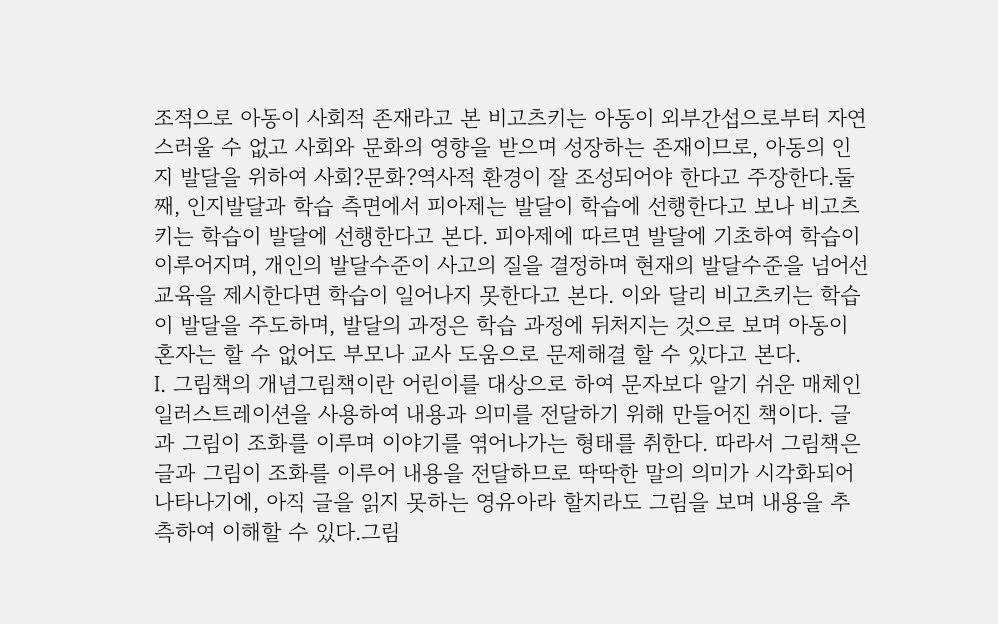조적으로 아동이 사회적 존재라고 본 비고츠키는 아동이 외부간섭으로부터 자연스러울 수 없고 사회와 문화의 영향을 받으며 성장하는 존재이므로, 아동의 인지 발달을 위하여 사회?문화?역사적 환경이 잘 조성되어야 한다고 주장한다.둘째, 인지발달과 학습 측면에서 피아제는 발달이 학습에 선행한다고 보나 비고츠키는 학습이 발달에 선행한다고 본다. 피아제에 따르면 발달에 기초하여 학습이 이루어지며, 개인의 발달수준이 사고의 질을 결정하며 현재의 발달수준을 넘어선 교육을 제시한다면 학습이 일어나지 못한다고 본다. 이와 달리 비고츠키는 학습이 발달을 주도하며, 발달의 과정은 학습 과정에 뒤처지는 것으로 보며 아동이 혼자는 할 수 없어도 부모나 교사 도움으로 문제해결 할 수 있다고 본다.
Ⅰ. 그림책의 개념그림책이란 어린이를 대상으로 하여 문자보다 알기 쉬운 매체인 일러스트레이션을 사용하여 내용과 의미를 전달하기 위해 만들어진 책이다. 글과 그림이 조화를 이루며 이야기를 엮어나가는 형태를 취한다. 따라서 그림책은 글과 그림이 조화를 이루어 내용을 전달하므로 딱딱한 말의 의미가 시각화되어 나타나기에, 아직 글을 읽지 못하는 영유아라 할지라도 그림을 보며 내용을 추측하여 이해할 수 있다.그림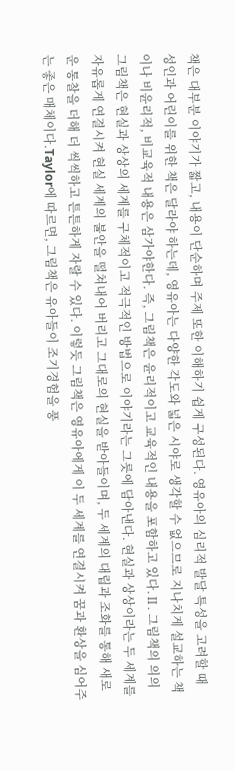책은 대부분 이야기가 짧고, 내용이 단순하며 주제 또한 이해하기 쉽게 구성된다. 영유아의 심리적 발달 특성을 고려할 때 성인과 어린이를 위한 책은 달라야 하는데, 영유아는 다양한 각도와 넓은 시야로 생각할 수 없으므로 지나치게 설교하는 책이나 비윤리적, 비교육적 내용은 삼가야한다. 즉, 그림책은 윤리적이고 교육적인 내용을 포함하고 있다.Ⅱ. 그림책의 의의그림책은 현실과 상상의 세계를 구체적이고 적극적인 방법으로 이야기라는 그릇에 담아낸다. 현실과 상상이라는 두 세계를 자유롭게 연결시켜 현실 세계의 불안을 떨쳐내어 버리고 그대로의 현실을 받아들이며, 두 세계의 대립과 조화를 통해 새로운 통찰을 더해 더 씩씩하고 튼튼하게 자랄 수 있다. 이렇듯 그림책은 영유아에게 이 두 세계를 연결시켜 꿈과 환상을 심어주는 좋은 매체이다.Taylor에 따르면, 그림책은 유아들이 조기경험을 풍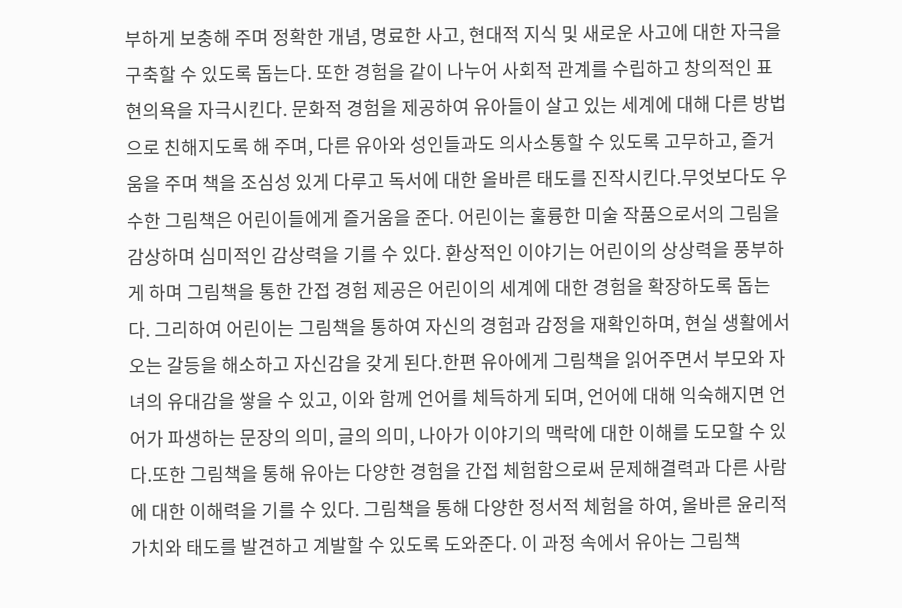부하게 보충해 주며 정확한 개념, 명료한 사고, 현대적 지식 및 새로운 사고에 대한 자극을 구축할 수 있도록 돕는다. 또한 경험을 같이 나누어 사회적 관계를 수립하고 창의적인 표현의욕을 자극시킨다. 문화적 경험을 제공하여 유아들이 살고 있는 세계에 대해 다른 방법으로 친해지도록 해 주며, 다른 유아와 성인들과도 의사소통할 수 있도록 고무하고, 즐거움을 주며 책을 조심성 있게 다루고 독서에 대한 올바른 태도를 진작시킨다.무엇보다도 우수한 그림책은 어린이들에게 즐거움을 준다. 어린이는 훌륭한 미술 작품으로서의 그림을 감상하며 심미적인 감상력을 기를 수 있다. 환상적인 이야기는 어린이의 상상력을 풍부하게 하며 그림책을 통한 간접 경험 제공은 어린이의 세계에 대한 경험을 확장하도록 돕는다. 그리하여 어린이는 그림책을 통하여 자신의 경험과 감정을 재확인하며, 현실 생활에서 오는 갈등을 해소하고 자신감을 갖게 된다.한편 유아에게 그림책을 읽어주면서 부모와 자녀의 유대감을 쌓을 수 있고, 이와 함께 언어를 체득하게 되며, 언어에 대해 익숙해지면 언어가 파생하는 문장의 의미, 글의 의미, 나아가 이야기의 맥락에 대한 이해를 도모할 수 있다.또한 그림책을 통해 유아는 다양한 경험을 간접 체험함으로써 문제해결력과 다른 사람에 대한 이해력을 기를 수 있다. 그림책을 통해 다양한 정서적 체험을 하여, 올바른 윤리적 가치와 태도를 발견하고 계발할 수 있도록 도와준다. 이 과정 속에서 유아는 그림책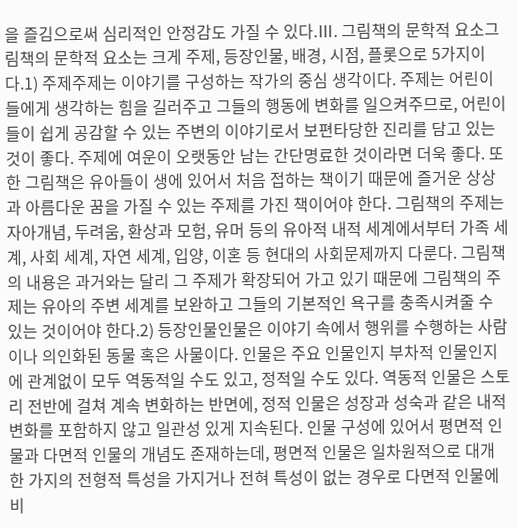을 즐김으로써 심리적인 안정감도 가질 수 있다.Ⅲ. 그림책의 문학적 요소그림책의 문학적 요소는 크게 주제, 등장인물, 배경, 시점, 플롯으로 5가지이다.1) 주제주제는 이야기를 구성하는 작가의 중심 생각이다. 주제는 어린이들에게 생각하는 힘을 길러주고 그들의 행동에 변화를 일으켜주므로, 어린이들이 쉽게 공감할 수 있는 주변의 이야기로서 보편타당한 진리를 담고 있는 것이 좋다. 주제에 여운이 오랫동안 남는 간단명료한 것이라면 더욱 좋다. 또한 그림책은 유아들이 생에 있어서 처음 접하는 책이기 때문에 즐거운 상상과 아름다운 꿈을 가질 수 있는 주제를 가진 책이어야 한다. 그림책의 주제는 자아개념, 두려움, 환상과 모험, 유머 등의 유아적 내적 세계에서부터 가족 세계, 사회 세계, 자연 세계, 입양, 이혼 등 현대의 사회문제까지 다룬다. 그림책의 내용은 과거와는 달리 그 주제가 확장되어 가고 있기 때문에 그림책의 주제는 유아의 주변 세계를 보완하고 그들의 기본적인 욕구를 충족시켜줄 수 있는 것이어야 한다.2) 등장인물인물은 이야기 속에서 행위를 수행하는 사람이나 의인화된 동물 혹은 사물이다. 인물은 주요 인물인지 부차적 인물인지에 관계없이 모두 역동적일 수도 있고, 정적일 수도 있다. 역동적 인물은 스토리 전반에 걸쳐 계속 변화하는 반면에, 정적 인물은 성장과 성숙과 같은 내적 변화를 포함하지 않고 일관성 있게 지속된다. 인물 구성에 있어서 평면적 인물과 다면적 인물의 개념도 존재하는데, 평면적 인물은 일차원적으로 대개 한 가지의 전형적 특성을 가지거나 전혀 특성이 없는 경우로 다면적 인물에 비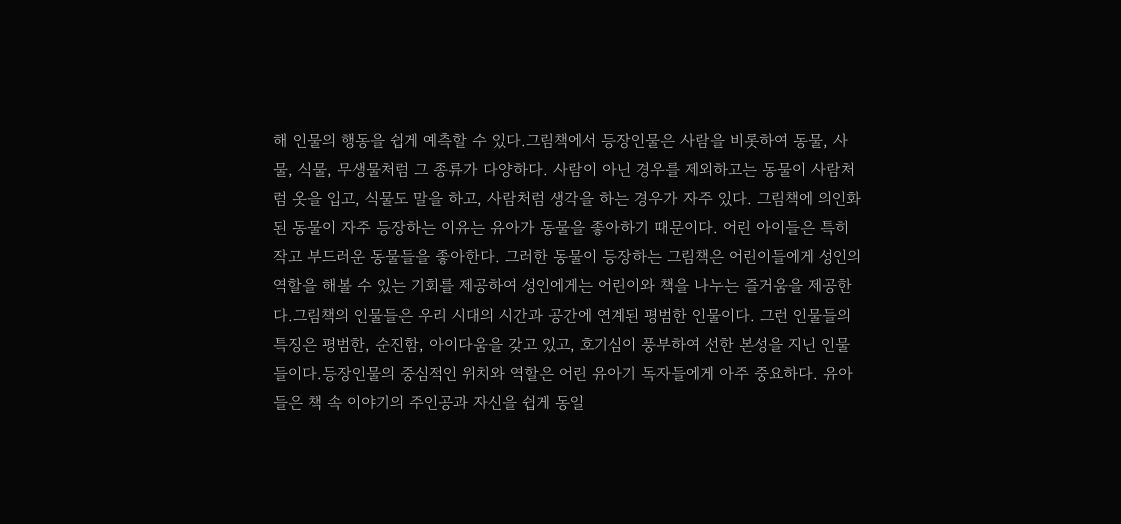해 인물의 행동을 쉽게 예측할 수 있다.그림책에서 등장인물은 사람을 비롯하여 동물, 사물, 식물, 무생물처럼 그 종류가 다양하다. 사람이 아닌 경우를 제외하고는 동물이 사람처럼 옷을 입고, 식물도 말을 하고, 사람처럼 생각을 하는 경우가 자주 있다. 그림책에 의인화된 동물이 자주 등장하는 이유는 유아가 동물을 좋아하기 때문이다. 어린 아이들은 특히 작고 부드러운 동물들을 좋아한다. 그러한 동물이 등장하는 그림책은 어린이들에게 성인의 역할을 해볼 수 있는 기회를 제공하여 성인에게는 어린이와 책을 나누는 즐거움을 제공한다.그림책의 인물들은 우리 시대의 시간과 공간에 연계된 평범한 인물이다. 그런 인물들의 특징은 평범한, 순진함, 아이다움을 갖고 있고, 호기심이 풍부하여 선한 본성을 지닌 인물들이다.등장인물의 중심적인 위치와 역할은 어린 유아기 독자들에게 아주 중요하다. 유아들은 책 속 이야기의 주인공과 자신을 쉽게 동일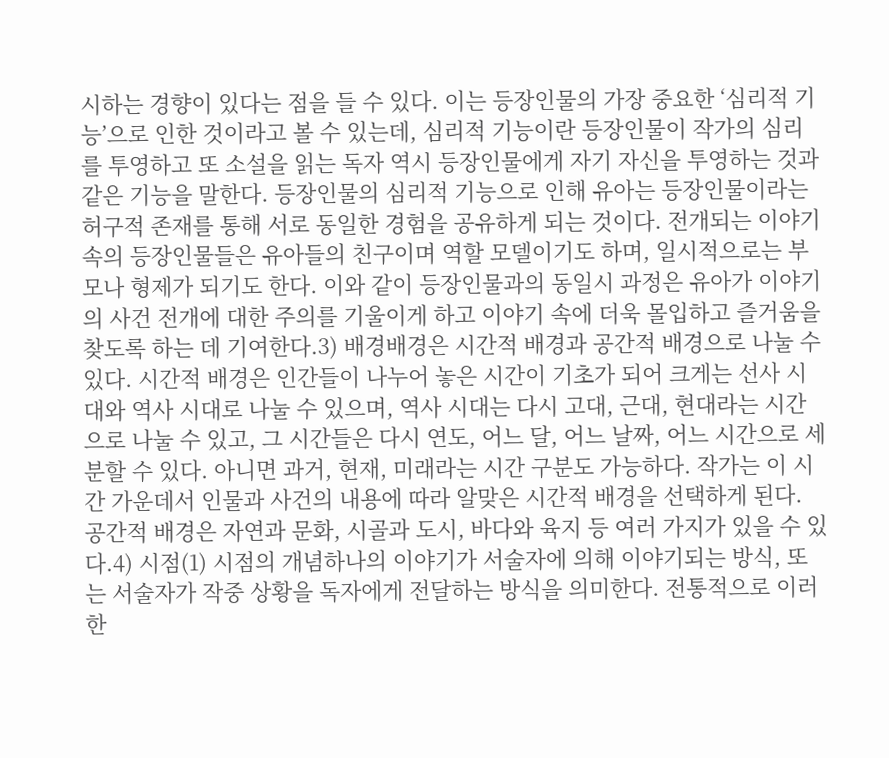시하는 경향이 있다는 점을 들 수 있다. 이는 등장인물의 가장 중요한 ‘심리적 기능’으로 인한 것이라고 볼 수 있는데, 심리적 기능이란 등장인물이 작가의 심리를 투영하고 또 소설을 읽는 독자 역시 등장인물에게 자기 자신을 투영하는 것과 같은 기능을 말한다. 등장인물의 심리적 기능으로 인해 유아는 등장인물이라는 허구적 존재를 통해 서로 동일한 경험을 공유하게 되는 것이다. 전개되는 이야기 속의 등장인물들은 유아들의 친구이며 역할 모델이기도 하며, 일시적으로는 부모나 형제가 되기도 한다. 이와 같이 등장인물과의 동일시 과정은 유아가 이야기의 사건 전개에 대한 주의를 기울이게 하고 이야기 속에 더욱 몰입하고 즐거움을 찾도록 하는 데 기여한다.3) 배경배경은 시간적 배경과 공간적 배경으로 나눌 수 있다. 시간적 배경은 인간들이 나누어 놓은 시간이 기초가 되어 크게는 선사 시대와 역사 시대로 나눌 수 있으며, 역사 시대는 다시 고대, 근대, 현대라는 시간으로 나눌 수 있고, 그 시간들은 다시 연도, 어느 달, 어느 날짜, 어느 시간으로 세분할 수 있다. 아니면 과거, 현재, 미래라는 시간 구분도 가능하다. 작가는 이 시간 가운데서 인물과 사건의 내용에 따라 알맞은 시간적 배경을 선택하게 된다. 공간적 배경은 자연과 문화, 시골과 도시, 바다와 육지 등 여러 가지가 있을 수 있다.4) 시점(1) 시점의 개념하나의 이야기가 서술자에 의해 이야기되는 방식, 또는 서술자가 작중 상황을 독자에게 전달하는 방식을 의미한다. 전통적으로 이러한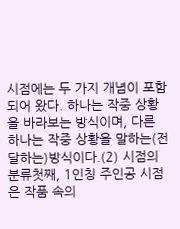시점에는 두 가지 개념이 포함되어 왔다. 하나는 작중 상황을 바라보는 방식이며, 다른 하나는 작중 상황을 말하는(전달하는)방식이다.(2) 시점의 분류첫째, 1인칭 주인공 시점은 작품 속의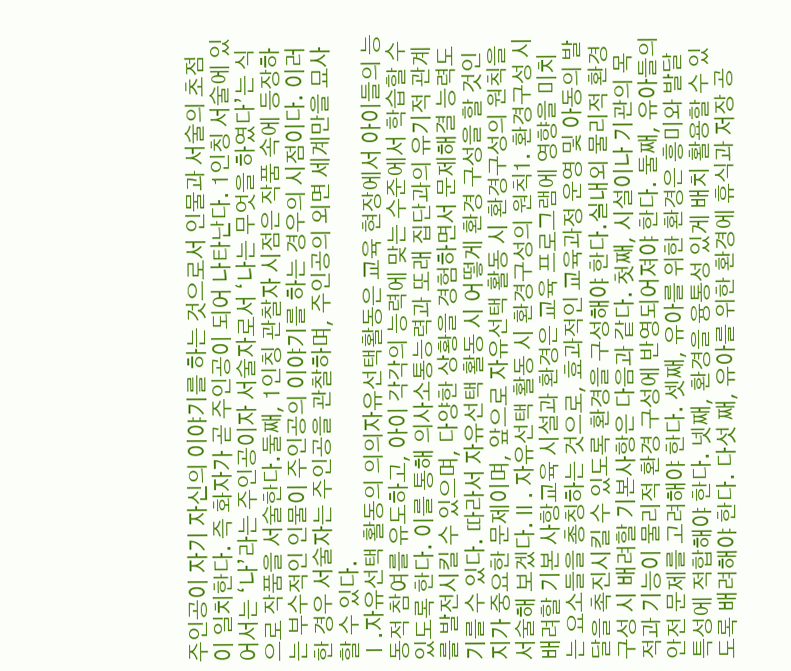주인공이 자기 자신의 이야기를 하는 것으로서 인물과 서술의 초점이 일치한다. 즉 화자가 곧 주인공이 되어 나타난다. 1인칭 서술에 있어서는 ‘나’라는 주인공이자 서술자로서 ‘나는 무엇을 하였다’는 식으로 작품을 서술한다.둘째, 1인칭 관찰자 시점은 작품 속에 등장하는 부수적인 인물이 주인공의 이야기를 하는 경우의 시점이다. 이러한 경우 서술자는 주인공을 관찰하며, 주인공의 외면 세계만을 묘사할 수 있다.
Ⅰ.자유선택 활동의 의의자유선택활동은 교육 현장에서 아이들의 능동적 참여를 유도하고, 아이 각각의 능력에 맞는 수준에서 학습할 수 있도록 한다. 이를 통해 의사소통능력과 또래 집단과의 유기적 관계를 발전시킬 수 있으며, 다양한 상황을 경험하면서 문제해결 능력도 기를 수 있다. 따라서 자유선택 활동 시 어떻게 환경 구성을 할 것인지가 중요한 문제이며, 앞으로 자유선택 활동 시 환경구성의 원칙을 서술해 보겠다.Ⅱ. 자유선택 활동 시 환경구성의 원칙1. 환경구성 시 배려할 기본 사항교육 시설과 환경은 교육 프로그램에 영향을 미치는 요소들을 총칭하는 것으로, 효과적인 교육과정 운영 및 아동의 발달을 촉진시킬 수 있도록 환경을 구성해야 한다.실내외 물리적 환경 구성 시 배려할 기본사항은 다음과 같다. 첫째, 시설이나 기관의 목적과 기능이 물리적 환경 구성에 반영되어져야 한다. 둘째, 유아들의 안전 문제를 고려해야 한다. 셋째, 유아를 위한 환경은 흥미와 발달 특성에 적합해야 한다. 넷째, 환경을 융통성 있게 배치 활용할 수 있도록 배려해야 한다. 다섯 째, 유아를 위한 환경에 휴식과 저장 공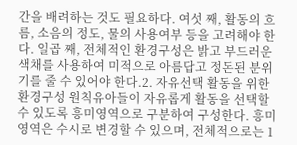간을 배려하는 것도 필요하다. 여섯 째, 활동의 흐름, 소음의 정도, 물의 사용여부 등을 고려해야 한다. 일곱 째, 전체적인 환경구성은 밝고 부드러운 색채를 사용하여 미적으로 아름답고 정돈된 분위기를 줄 수 있어야 한다.2. 자유선택 활동을 위한 환경구성 원칙유아들이 자유롭게 활동을 선택할 수 있도록 흥미영역으로 구분하여 구성한다. 흥미영역은 수시로 변경할 수 있으며, 전체적으로는 1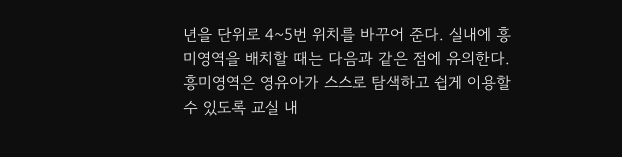년을 단위로 4~5번 위치를 바꾸어 준다. 실내에 흥미영역을 배치할 때는 다음과 같은 점에 유의한다. 흥미영역은 영유아가 스스로 탐색하고 쉽게 이용할 수 있도록 교실 내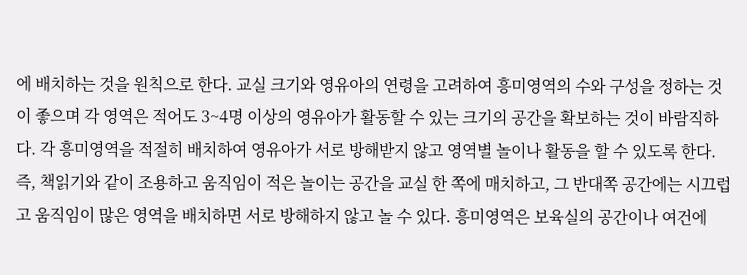에 배치하는 것을 원칙으로 한다. 교실 크기와 영유아의 연령을 고려하여 흥미영역의 수와 구성을 정하는 것이 좋으며 각 영역은 적어도 3~4명 이상의 영유아가 활동할 수 있는 크기의 공간을 확보하는 것이 바람직하다. 각 흥미영역을 적절히 배치하여 영유아가 서로 방해받지 않고 영역별 놀이나 활동을 할 수 있도록 한다. 즉, 책읽기와 같이 조용하고 움직임이 적은 놀이는 공간을 교실 한 쪽에 매치하고, 그 반대쪽 공간에는 시끄럽고 움직임이 많은 영역을 배치하면 서로 방해하지 않고 놀 수 있다. 흥미영역은 보육실의 공간이나 여건에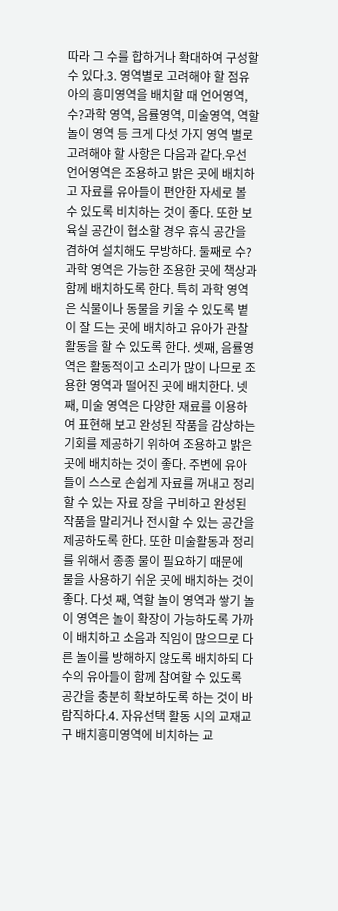따라 그 수를 합하거나 확대하여 구성할 수 있다.3. 영역별로 고려해야 할 점유아의 흥미영역을 배치할 때 언어영역, 수?과학 영역, 음률영역, 미술영역, 역할 놀이 영역 등 크게 다섯 가지 영역 별로 고려해야 할 사항은 다음과 같다.우선 언어영역은 조용하고 밝은 곳에 배치하고 자료를 유아들이 편안한 자세로 볼 수 있도록 비치하는 것이 좋다. 또한 보육실 공간이 협소할 경우 휴식 공간을 겸하여 설치해도 무방하다. 둘째로 수?과학 영역은 가능한 조용한 곳에 책상과 함께 배치하도록 한다. 특히 과학 영역은 식물이나 동물을 키울 수 있도록 볕이 잘 드는 곳에 배치하고 유아가 관찰 활동을 할 수 있도록 한다. 셋째, 음률영역은 활동적이고 소리가 많이 나므로 조용한 영역과 떨어진 곳에 배치한다. 넷째, 미술 영역은 다양한 재료를 이용하여 표현해 보고 완성된 작품을 감상하는 기회를 제공하기 위하여 조용하고 밝은 곳에 배치하는 것이 좋다. 주변에 유아들이 스스로 손쉽게 자료를 꺼내고 정리할 수 있는 자료 장을 구비하고 완성된 작품을 말리거나 전시할 수 있는 공간을 제공하도록 한다. 또한 미술활동과 정리를 위해서 종종 물이 필요하기 때문에 물을 사용하기 쉬운 곳에 배치하는 것이 좋다. 다섯 째, 역할 놀이 영역과 쌓기 놀이 영역은 놀이 확장이 가능하도록 가까이 배치하고 소음과 직임이 많으므로 다른 놀이를 방해하지 않도록 배치하되 다수의 유아들이 함께 참여할 수 있도록 공간을 충분히 확보하도록 하는 것이 바람직하다.4. 자유선택 활동 시의 교재교구 배치흥미영역에 비치하는 교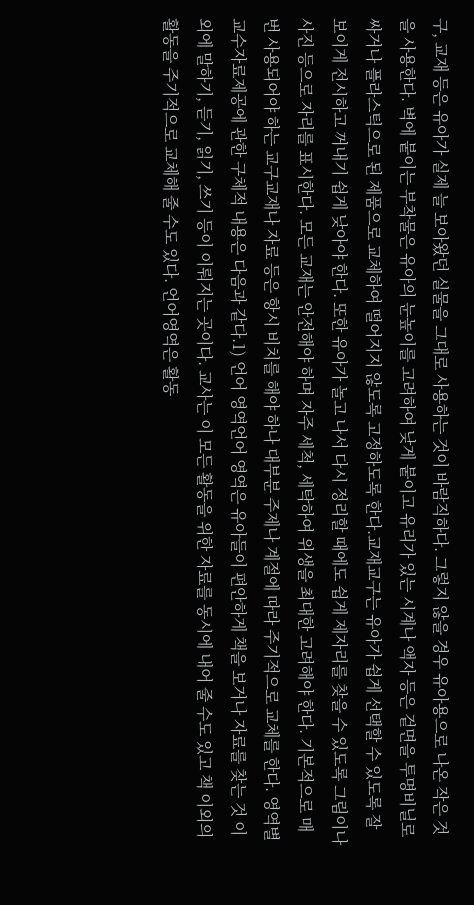구, 교재 등은 유아가 실제 늘 보아왔던 실물을 그대로 사용하는 것이 바람직하다. 그렇지 않을 경우 유아용으로 나온 작은 것을 사용한다. 벽에 붙이는 부착물은 유아의 눈높이를 고려하여 낮게 붙이고 유리가 있는 시계나 액자 등은 겉면을 투명비닐로 싸거나 플라스틱으로 된 제품으로 교체하여 떨어지지 않도록 고정하도록 한다.교재교구는 유아가 쉽게 선택할 수 있도록 잘 보이게 전시하고 꺼내기 쉽게 낮아야 한다. 또한 유아가 놀고 나서 다시 정리할 때에도 쉽게 제자리를 찾을 수 있도록 그림이나 사진 등으로 자리를 표시한다. 모든 교재는 안전해야 하며 자주 세척, 세탁하여 위생을 최대한 고려해야 한다. 기본적으로 매번 사용되어야 하는 교구교재나 자료 등은 항시 비치를 해야 하나 대부분 주제나 계절에 따라 주기적으로 교체를 한다. 영역별 교수자료제공에 관한 구체적 내용은 다음과 같다.1) 언어 영역언어 영역은 유아들이 편안하게 책을 보거나 자료를 찾는 것 이외에 말하기, 듣기, 읽기, 쓰기 등이 이뤄지는 곳이다. 교사는 이 모든 활동을 위한 자료를 동시에 내어 줄 수도 있고 책 이외의 활동을 주기적으로 교체해 줄 수도 있다. 언어영역은 활동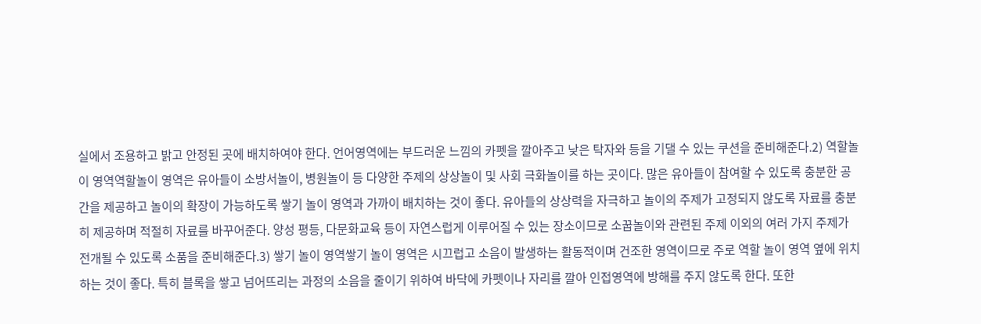실에서 조용하고 밝고 안정된 곳에 배치하여야 한다. 언어영역에는 부드러운 느낌의 카펫을 깔아주고 낮은 탁자와 등을 기댈 수 있는 쿠션을 준비해준다.2) 역할놀이 영역역할놀이 영역은 유아들이 소방서놀이, 병원놀이 등 다양한 주제의 상상놀이 및 사회 극화놀이를 하는 곳이다. 많은 유아들이 참여할 수 있도록 충분한 공간을 제공하고 놀이의 확장이 가능하도록 쌓기 놀이 영역과 가까이 배치하는 것이 좋다. 유아들의 상상력을 자극하고 놀이의 주제가 고정되지 않도록 자료를 충분히 제공하며 적절히 자료를 바꾸어준다. 양성 평등, 다문화교육 등이 자연스럽게 이루어질 수 있는 장소이므로 소꿉놀이와 관련된 주제 이외의 여러 가지 주제가 전개될 수 있도록 소품을 준비해준다.3) 쌓기 놀이 영역쌓기 놀이 영역은 시끄럽고 소음이 발생하는 활동적이며 건조한 영역이므로 주로 역할 놀이 영역 옆에 위치하는 것이 좋다. 특히 블록을 쌓고 넘어뜨리는 과정의 소음을 줄이기 위하여 바닥에 카펫이나 자리를 깔아 인접영역에 방해를 주지 않도록 한다. 또한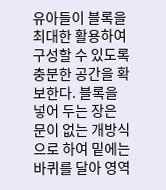유아들이 블록을 최대한 활용하여 구성할 수 있도록 충분한 공간을 확보한다. 블록을 넣어 두는 장은 문이 없는 개방식으로 하여 밑에는 바퀴를 달아 영역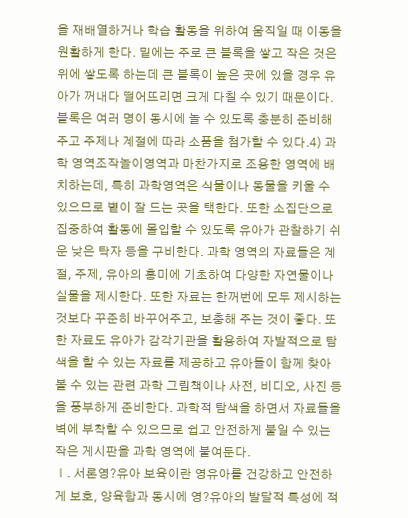을 재배열하거나 학습 활동을 위하여 움직일 때 이동을 원활하게 한다. 밑에는 주로 큰 블록을 쌓고 작은 것은 위에 쌓도록 하는데 큰 블록이 높은 곳에 있을 경우 유아가 꺼내다 떨어뜨리면 크게 다칠 수 있기 때문이다. 블록은 여러 명이 동시에 놀 수 있도록 충분히 준비해주고 주제나 계절에 따라 소품을 첨가할 수 있다.4) 과학 영역조작놀이영역과 마찬가지로 조용한 영역에 배치하는데, 특히 과학영역은 식물이나 동물을 키울 수 있으므로 볕이 잘 드는 곳을 택한다. 또한 소집단으로 집중하여 활동에 몰입할 수 있도록 유아가 관찰하기 쉬운 낮은 탁자 등을 구비한다. 과학 영역의 자료들은 계절, 주제, 유아의 흥미에 기초하여 다양한 자연물이나 실물을 제시한다. 또한 자료는 한꺼번에 모두 제시하는 것보다 꾸준히 바꾸어주고, 보충해 주는 것이 좋다. 또한 자료도 유아가 감각기관을 활용하여 자발적으로 탐색을 할 수 있는 자료를 제공하고 유아들이 함께 찾아볼 수 있는 관련 과학 그림책이나 사전, 비디오, 사진 등을 풍부하게 준비한다. 과학적 탐색을 하면서 자료들을 벽에 부착할 수 있으므로 쉽고 안전하게 붙일 수 있는 작은 게시판을 과학 영역에 붙여둔다.
Ⅰ. 서론영?유아 보육이란 영유아를 건강하고 안전하게 보호, 양육함과 동시에 영?유아의 발달적 특성에 적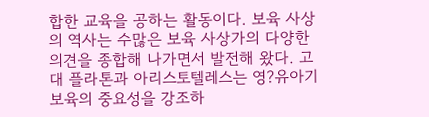합한 교육을 공하는 활동이다. 보육 사상의 역사는 수많은 보육 사상가의 다양한 의견을 종합해 나가면서 발전해 왔다. 고대 플라톤과 아리스토텔레스는 영?유아기 보육의 중요성을 강조하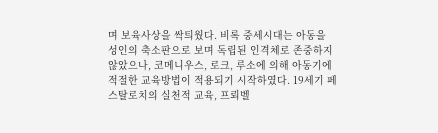며 보육사상을 싹틔웠다. 비록 중세시대는 아동을 성인의 축소판으로 보며 독립된 인격체로 존중하지 않았으나, 코메니우스, 로크, 루소에 의해 아동기에 적절한 교육방법이 적용되기 시작하였다. 19세기 페스탈로치의 실천적 교육, 프뢰벨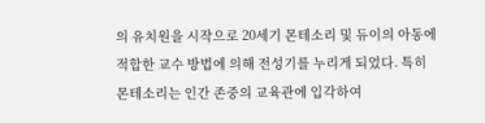의 유치원을 시작으로 20세기 몬테소리 및 듀이의 아동에 적합한 교수 방법에 의해 전성기를 누리게 되었다. 특히 몬테소리는 인간 존중의 교육관에 입각하여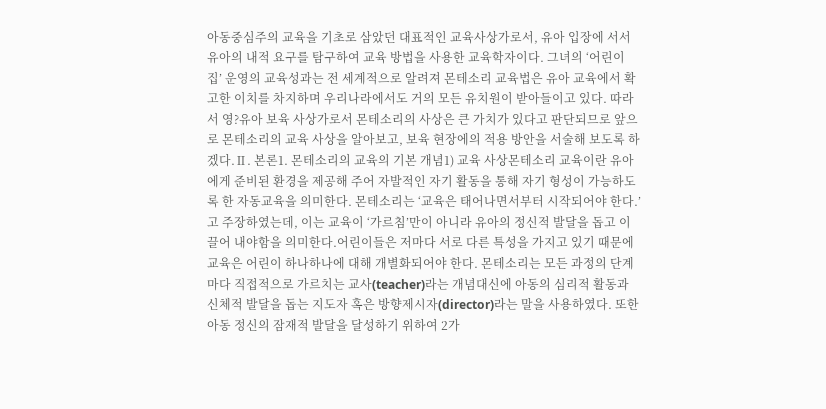아동중심주의 교육을 기초로 삼았던 대표적인 교육사상가로서, 유아 입장에 서서 유아의 내적 요구를 탐구하여 교육 방법을 사용한 교육학자이다. 그녀의 ‘어린이 집’ 운영의 교육성과는 전 세계적으로 알려져 몬테소리 교육법은 유아 교육에서 확고한 이치를 차지하며 우리나라에서도 거의 모든 유치원이 받아들이고 있다. 따라서 영?유아 보육 사상가로서 몬테소리의 사상은 큰 가치가 있다고 판단되므로 앞으로 몬테소리의 교육 사상을 알아보고, 보육 현장에의 적용 방안을 서술해 보도록 하겠다.Ⅱ. 본론1. 몬테소리의 교육의 기본 개념1) 교육 사상몬테소리 교육이란 유아에게 준비된 환경을 제공해 주어 자발적인 자기 활동을 통해 자기 형성이 가능하도록 한 자동교육을 의미한다. 몬테소리는 ‘교육은 태어나면서부터 시작되어야 한다.’고 주장하였는데, 이는 교육이 ‘가르침’만이 아니라 유아의 정신적 발달을 돕고 이끌어 내야함을 의미한다.어린이들은 저마다 서로 다른 특성을 가지고 있기 때문에 교육은 어린이 하나하나에 대해 개별화되어야 한다. 몬테소리는 모든 과정의 단계마다 직접적으로 가르치는 교사(teacher)라는 개념대신에 아동의 심리적 활동과 신체적 발달을 돕는 지도자 혹은 방향제시자(director)라는 말을 사용하였다. 또한 아동 정신의 잠재적 발달을 달성하기 위하여 2가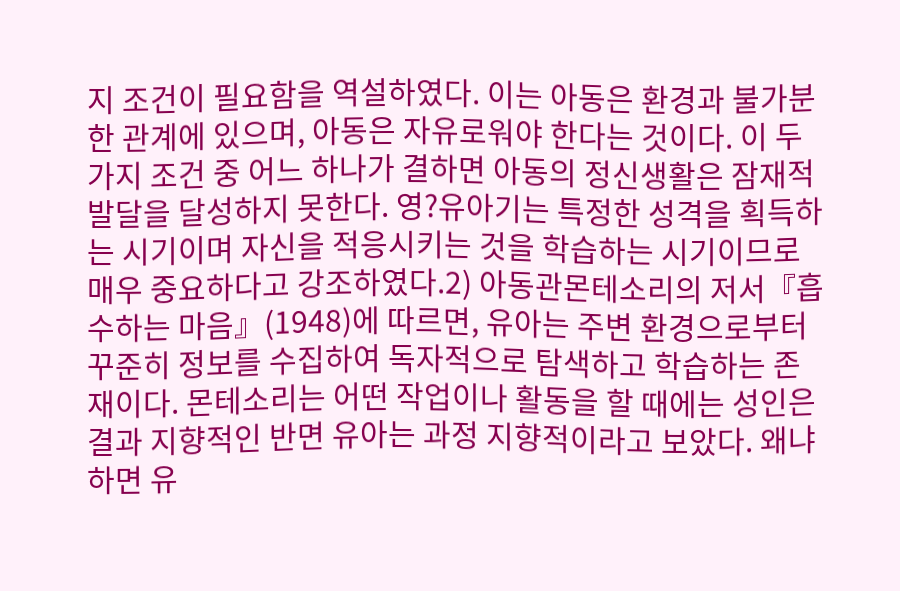지 조건이 필요함을 역설하였다. 이는 아동은 환경과 불가분한 관계에 있으며, 아동은 자유로워야 한다는 것이다. 이 두 가지 조건 중 어느 하나가 결하면 아동의 정신생활은 잠재적 발달을 달성하지 못한다. 영?유아기는 특정한 성격을 획득하는 시기이며 자신을 적응시키는 것을 학습하는 시기이므로 매우 중요하다고 강조하였다.2) 아동관몬테소리의 저서『흡수하는 마음』(1948)에 따르면, 유아는 주변 환경으로부터 꾸준히 정보를 수집하여 독자적으로 탐색하고 학습하는 존재이다. 몬테소리는 어떤 작업이나 활동을 할 때에는 성인은 결과 지향적인 반면 유아는 과정 지향적이라고 보았다. 왜냐하면 유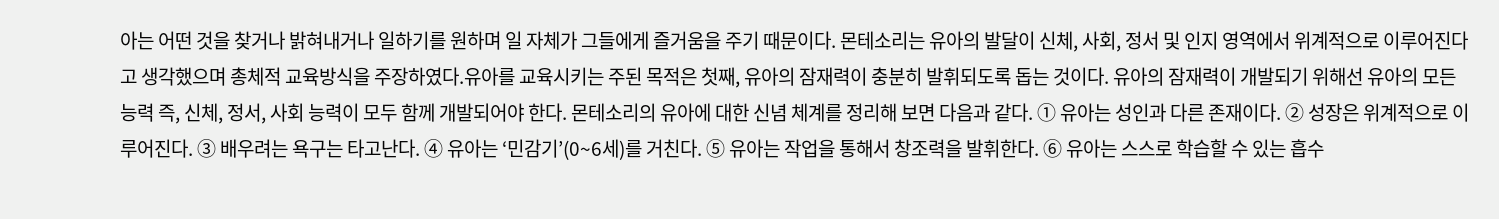아는 어떤 것을 찾거나 밝혀내거나 일하기를 원하며 일 자체가 그들에게 즐거움을 주기 때문이다. 몬테소리는 유아의 발달이 신체, 사회, 정서 및 인지 영역에서 위계적으로 이루어진다고 생각했으며 총체적 교육방식을 주장하였다.유아를 교육시키는 주된 목적은 첫째, 유아의 잠재력이 충분히 발휘되도록 돕는 것이다. 유아의 잠재력이 개발되기 위해선 유아의 모든 능력 즉, 신체, 정서, 사회 능력이 모두 함께 개발되어야 한다. 몬테소리의 유아에 대한 신념 체계를 정리해 보면 다음과 같다. ① 유아는 성인과 다른 존재이다. ② 성장은 위계적으로 이루어진다. ③ 배우려는 욕구는 타고난다. ④ 유아는 ‘민감기’(0~6세)를 거친다. ⑤ 유아는 작업을 통해서 창조력을 발휘한다. ⑥ 유아는 스스로 학습할 수 있는 흡수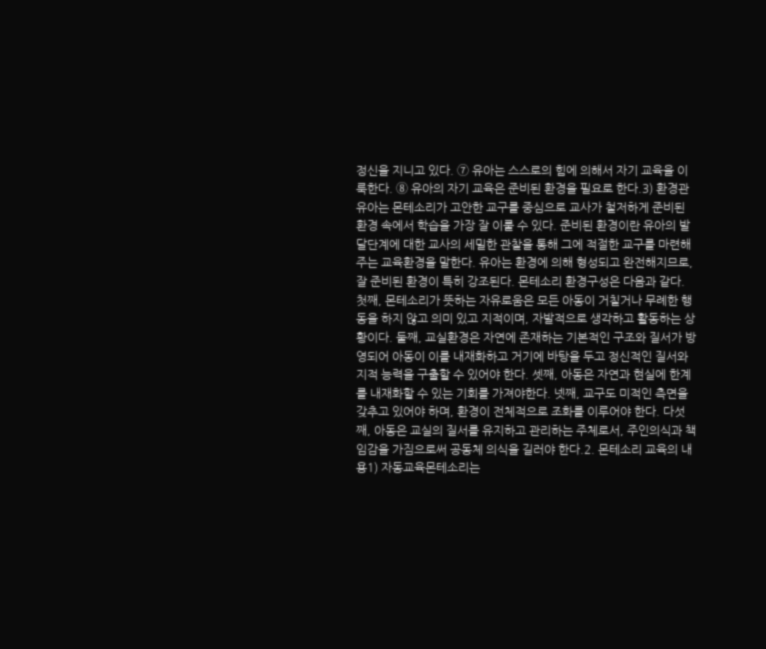정신을 지니고 있다. ⑦ 유아는 스스로의 힘에 의해서 자기 교육을 이룩한다. ⑧ 유아의 자기 교육은 준비된 환경을 필요로 한다.3) 환경관유아는 몬테소리가 고안한 교구를 중심으로 교사가 철저하게 준비된 환경 속에서 학습을 가장 잘 이룰 수 있다. 준비된 환경이란 유아의 발달단계에 대한 교사의 세밀한 관찰을 통해 그에 적절한 교구를 마련해 주는 교육환경을 말한다. 유아는 환경에 의해 형성되고 완전해지므로, 잘 준비된 환경이 특히 강조된다. 몬테소리 환경구성은 다음과 같다. 첫째, 몬테소리가 뜻하는 자유로움은 모든 아동이 거칠거나 무례한 행동을 하지 않고 의미 있고 지적이며, 자발적으로 생각하고 활동하는 상황이다. 둘째, 교실환경은 자연에 존재하는 기본적인 구조와 질서가 방영되어 아동이 이를 내재화하고 거기에 바탕을 두고 정신적인 질서와 지적 능력을 구출할 수 있어야 한다. 셋째, 아동은 자연과 현실에 한계를 내재화할 수 있는 기회를 가져야한다. 넷째, 교구도 미적인 측면을 갖추고 있어야 하며, 환경이 전체적으로 조화를 이루어야 한다. 다섯째, 아동은 교실의 질서를 유지하고 관리하는 주체로서, 주인의식과 책임감을 가짐으로써 공동체 의식을 길러야 한다.2. 몬테소리 교육의 내용1) 자동교육몬테소리는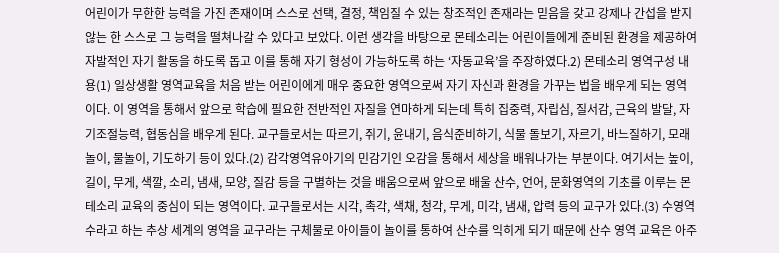어린이가 무한한 능력을 가진 존재이며 스스로 선택, 결정, 책임질 수 있는 창조적인 존재라는 믿음을 갖고 강제나 간섭을 받지 않는 한 스스로 그 능력을 떨쳐나갈 수 있다고 보았다. 이런 생각을 바탕으로 몬테소리는 어린이들에게 준비된 환경을 제공하여 자발적인 자기 활동을 하도록 돕고 이를 통해 자기 형성이 가능하도록 하는 ‘자동교육’을 주장하였다.2) 몬테소리 영역구성 내용(1) 일상생활 영역교육을 처음 받는 어린이에게 매우 중요한 영역으로써 자기 자신과 환경을 가꾸는 법을 배우게 되는 영역이다. 이 영역을 통해서 앞으로 학습에 필요한 전반적인 자질을 연마하게 되는데 특히 집중력, 자립심, 질서감, 근육의 발달, 자기조절능력, 협동심을 배우게 된다. 교구들로서는 따르기, 쥐기, 윤내기, 음식준비하기, 식물 돌보기, 자르기, 바느질하기, 모래놀이, 물놀이, 기도하기 등이 있다.(2) 감각영역유아기의 민감기인 오감을 통해서 세상을 배워나가는 부분이다. 여기서는 높이, 길이, 무게, 색깔, 소리, 냄새, 모양, 질감 등을 구별하는 것을 배움으로써 앞으로 배울 산수, 언어, 문화영역의 기초를 이루는 몬테소리 교육의 중심이 되는 영역이다. 교구들로서는 시각, 촉각, 색채, 청각, 무게, 미각, 냄새, 압력 등의 교구가 있다.(3) 수영역수라고 하는 추상 세계의 영역을 교구라는 구체물로 아이들이 놀이를 통하여 산수를 익히게 되기 때문에 산수 영역 교육은 아주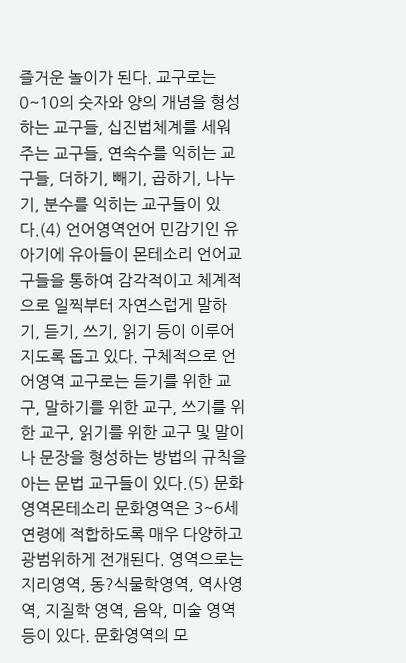즐거운 놀이가 된다. 교구로는 0~10의 숫자와 양의 개념을 형성하는 교구들, 십진법체계를 세워주는 교구들, 연속수를 익히는 교구들, 더하기, 빼기, 곱하기, 나누기, 분수를 익히는 교구들이 있다.(4) 언어영역언어 민감기인 유아기에 유아들이 몬테소리 언어교구들을 통하여 감각적이고 체계적으로 일찍부터 자연스럽게 말하기, 듣기, 쓰기, 읽기 등이 이루어지도록 돕고 있다. 구체적으로 언어영역 교구로는 듣기를 위한 교구, 말하기를 위한 교구, 쓰기를 위한 교구, 읽기를 위한 교구 및 말이나 문장을 형성하는 방법의 규칙을 아는 문법 교구들이 있다.(5) 문화영역몬테소리 문화영역은 3~6세 연령에 적합하도록 매우 다양하고 광범위하게 전개된다. 영역으로는 지리영역, 동?식물학영역, 역사영역, 지질학 영역, 음악, 미술 영역 등이 있다. 문화영역의 모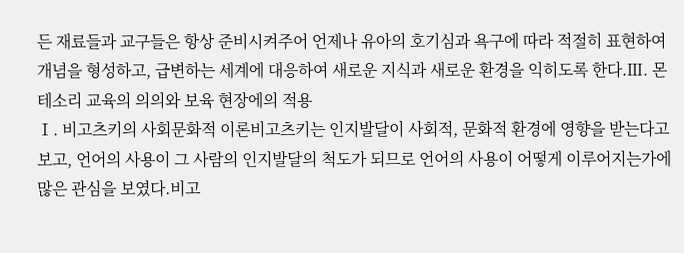든 재료들과 교구들은 항상 준비시켜주어 언제나 유아의 호기심과 욕구에 따라 적절히 표현하여 개념을 형성하고, 급변하는 세계에 대응하여 새로운 지식과 새로운 환경을 익히도록 한다.Ⅲ. 몬테소리 교육의 의의와 보육 현장에의 적용
Ⅰ. 비고츠키의 사회문화적 이론비고츠키는 인지발달이 사회적, 문화적 환경에 영향을 받는다고 보고, 언어의 사용이 그 사람의 인지발달의 척도가 되므로 언어의 사용이 어떻게 이루어지는가에 많은 관심을 보였다.비고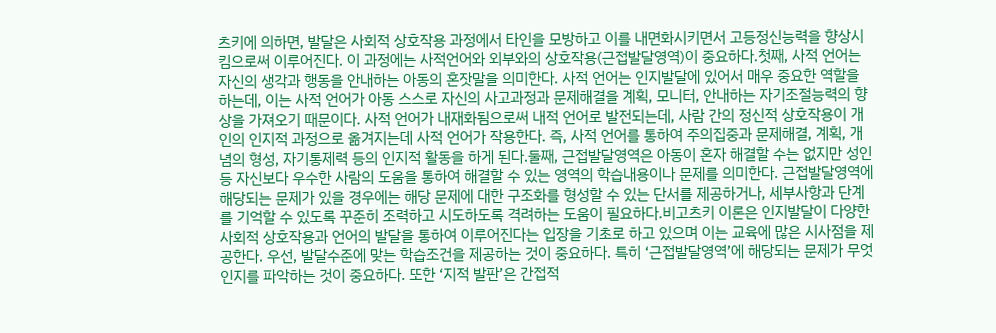츠키에 의하면, 발달은 사회적 상호작용 과정에서 타인을 모방하고 이를 내면화시키면서 고등정신능력을 향상시킴으로써 이루어진다. 이 과정에는 사적언어와 외부와의 상호작용(근접발달영역)이 중요하다.첫째, 사적 언어는 자신의 생각과 행동을 안내하는 아동의 혼잣말을 의미한다. 사적 언어는 인지발달에 있어서 매우 중요한 역할을 하는데, 이는 사적 언어가 아동 스스로 자신의 사고과정과 문제해결을 계획, 모니터, 안내하는 자기조절능력의 향상을 가져오기 때문이다. 사적 언어가 내재화됨으로써 내적 언어로 발전되는데, 사람 간의 정신적 상호작용이 개인의 인지적 과정으로 옮겨지는데 사적 언어가 작용한다. 즉, 사적 언어를 통하여 주의집중과 문제해결, 계획, 개념의 형성, 자기통제력 등의 인지적 활동을 하게 된다.둘째, 근접발달영역은 아동이 혼자 해결할 수는 없지만 성인 등 자신보다 우수한 사람의 도움을 통하여 해결할 수 있는 영역의 학습내용이나 문제를 의미한다. 근접발달영역에 해당되는 문제가 있을 경우에는 해당 문제에 대한 구조화를 형성할 수 있는 단서를 제공하거나, 세부사항과 단계를 기억할 수 있도록 꾸준히 조력하고 시도하도록 격려하는 도움이 필요하다.비고츠키 이론은 인지발달이 다양한 사회적 상호작용과 언어의 발달을 통하여 이루어진다는 입장을 기초로 하고 있으며 이는 교육에 많은 시사점을 제공한다. 우선, 발달수준에 맞는 학습조건을 제공하는 것이 중요하다. 특히 ‘근접발달영역’에 해당되는 문제가 무엇인지를 파악하는 것이 중요하다. 또한 ‘지적 발판’은 간접적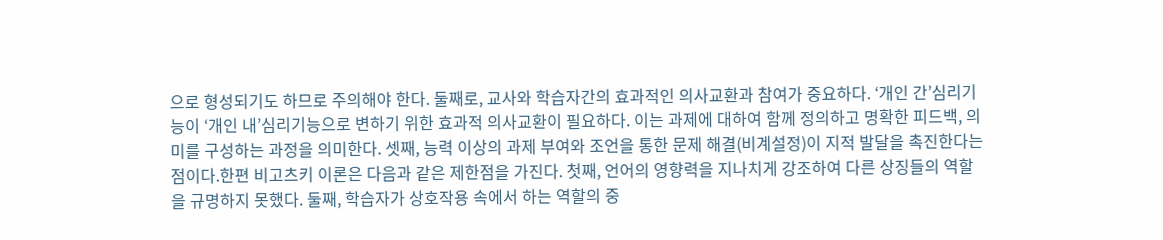으로 형성되기도 하므로 주의해야 한다. 둘째로, 교사와 학습자간의 효과적인 의사교환과 참여가 중요하다. ‘개인 간’심리기능이 ‘개인 내’심리기능으로 변하기 위한 효과적 의사교환이 필요하다. 이는 과제에 대하여 함께 정의하고 명확한 피드백, 의미를 구성하는 과정을 의미한다. 셋째, 능력 이상의 과제 부여와 조언을 통한 문제 해결(비계설정)이 지적 발달을 촉진한다는 점이다.한편 비고츠키 이론은 다음과 같은 제한점을 가진다. 첫째, 언어의 영향력을 지나치게 강조하여 다른 상징들의 역할을 규명하지 못했다. 둘째, 학습자가 상호작용 속에서 하는 역할의 중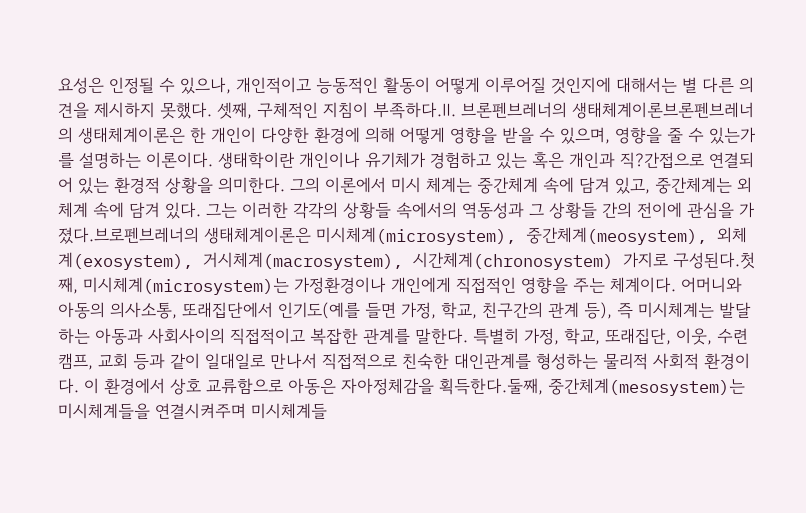요성은 인정될 수 있으나, 개인적이고 능동적인 활동이 어떻게 이루어질 것인지에 대해서는 별 다른 의견을 제시하지 못했다. 셋째, 구체적인 지침이 부족하다.Ⅱ. 브론펜브레너의 생태체계이론브론펜브레너의 생태체계이론은 한 개인이 다양한 환경에 의해 어떻게 영향을 받을 수 있으며, 영향을 줄 수 있는가를 설명하는 이론이다. 생태학이란 개인이나 유기체가 경험하고 있는 혹은 개인과 직?간접으로 연결되어 있는 환경적 상황을 의미한다. 그의 이론에서 미시 체계는 중간체계 속에 담겨 있고, 중간체계는 외체계 속에 담겨 있다. 그는 이러한 각각의 상황들 속에서의 역동성과 그 상황들 간의 전이에 관심을 가졌다.브로펜브레너의 생태체계이론은 미시체계(microsystem), 중간체계(meosystem), 외체계(exosystem), 거시체계(macrosystem), 시간체계(chronosystem) 가지로 구성된다.첫째, 미시체계(microsystem)는 가정환경이나 개인에게 직접적인 영향을 주는 체계이다. 어머니와 아동의 의사소통, 또래집단에서 인기도(예를 들면 가정, 학교, 친구간의 관계 등), 즉 미시체계는 발달하는 아동과 사회사이의 직접적이고 복잡한 관계를 말한다. 특별히 가정, 학교, 또래집단, 이웃, 수련캠프, 교회 등과 같이 일대일로 만나서 직접적으로 친숙한 대인관계를 형성하는 물리적 사회적 환경이다. 이 환경에서 상호 교류함으로 아동은 자아정체감을 획득한다.둘째, 중간체계(mesosystem)는 미시체계들을 연결시켜주며 미시체계들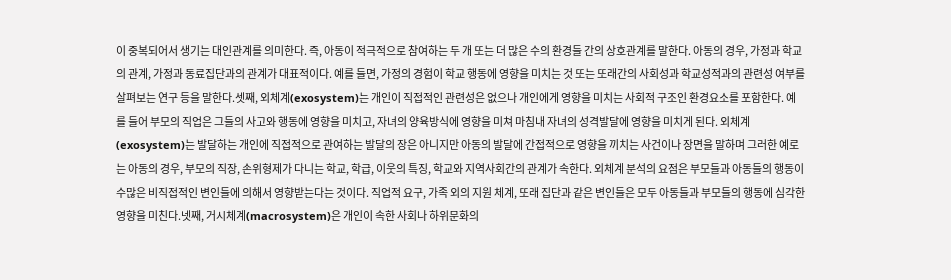이 중복되어서 생기는 대인관계를 의미한다. 즉, 아동이 적극적으로 참여하는 두 개 또는 더 많은 수의 환경들 간의 상호관계를 말한다. 아동의 경우, 가정과 학교의 관계, 가정과 동료집단과의 관계가 대표적이다. 예를 들면, 가정의 경험이 학교 행동에 영향을 미치는 것 또는 또래간의 사회성과 학교성적과의 관련성 여부를 살펴보는 연구 등을 말한다.셋째, 외체계(exosystem)는 개인이 직접적인 관련성은 없으나 개인에게 영향을 미치는 사회적 구조인 환경요소를 포함한다. 예를 들어 부모의 직업은 그들의 사고와 행동에 영향을 미치고, 자녀의 양육방식에 영향을 미쳐 마침내 자녀의 성격발달에 영향을 미치게 된다. 외체계(exosystem)는 발달하는 개인에 직접적으로 관여하는 발달의 장은 아니지만 아동의 발달에 간접적으로 영향을 끼치는 사건이나 장면을 말하며 그러한 예로는 아동의 경우, 부모의 직장, 손위형제가 다니는 학교, 학급, 이웃의 특징, 학교와 지역사회간의 관계가 속한다. 외체계 분석의 요점은 부모들과 아동들의 행동이 수많은 비직접적인 변인들에 의해서 영향받는다는 것이다. 직업적 요구, 가족 외의 지원 체계, 또래 집단과 같은 변인들은 모두 아동들과 부모들의 행동에 심각한 영향을 미친다.넷째, 거시체계(macrosystem)은 개인이 속한 사회나 하위문화의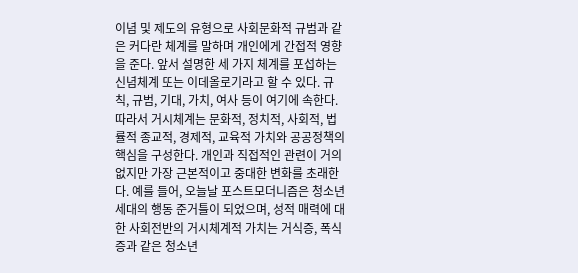이념 및 제도의 유형으로 사회문화적 규범과 같은 커다란 체계를 말하며 개인에게 간접적 영향을 준다. 앞서 설명한 세 가지 체계를 포섭하는 신념체계 또는 이데올로기라고 할 수 있다. 규칙, 규범, 기대, 가치, 여사 등이 여기에 속한다. 따라서 거시체계는 문화적, 정치적, 사회적, 법률적 종교적, 경제적, 교육적 가치와 공공정책의 핵심을 구성한다. 개인과 직접적인 관련이 거의 없지만 가장 근본적이고 중대한 변화를 초래한다. 예를 들어, 오늘날 포스트모더니즘은 청소년 세대의 행동 준거틀이 되었으며, 성적 매력에 대한 사회전반의 거시체계적 가치는 거식증, 폭식증과 같은 청소년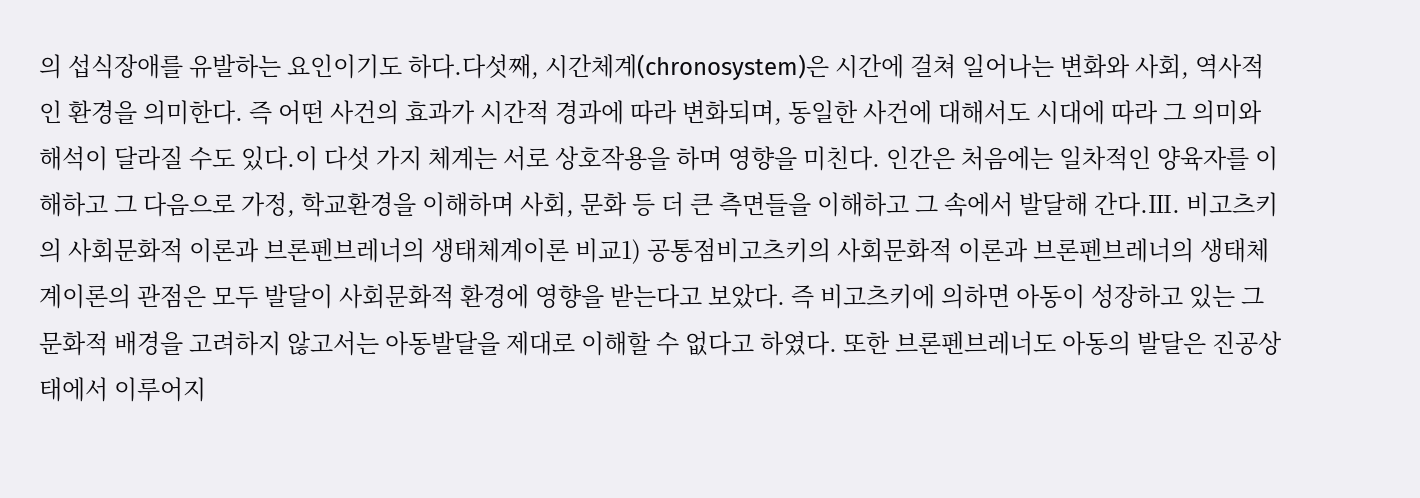의 섭식장애를 유발하는 요인이기도 하다.다섯째, 시간체계(chronosystem)은 시간에 걸쳐 일어나는 변화와 사회, 역사적인 환경을 의미한다. 즉 어떤 사건의 효과가 시간적 경과에 따라 변화되며, 동일한 사건에 대해서도 시대에 따라 그 의미와 해석이 달라질 수도 있다.이 다섯 가지 체계는 서로 상호작용을 하며 영향을 미친다. 인간은 처음에는 일차적인 양육자를 이해하고 그 다음으로 가정, 학교환경을 이해하며 사회, 문화 등 더 큰 측면들을 이해하고 그 속에서 발달해 간다.Ⅲ. 비고츠키의 사회문화적 이론과 브론펜브레너의 생태체계이론 비교1) 공통점비고츠키의 사회문화적 이론과 브론펜브레너의 생태체계이론의 관점은 모두 발달이 사회문화적 환경에 영향을 받는다고 보았다. 즉 비고츠키에 의하면 아동이 성장하고 있는 그 문화적 배경을 고려하지 않고서는 아동발달을 제대로 이해할 수 없다고 하였다. 또한 브론펜브레너도 아동의 발달은 진공상태에서 이루어지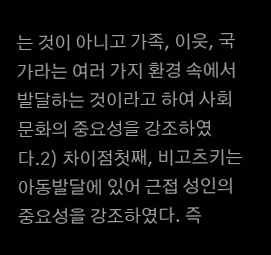는 것이 아니고 가족, 이웃, 국가라는 여러 가지 환경 속에서 발달하는 것이라고 하여 사회 문화의 중요성을 강조하였다.2) 차이점첫째, 비고츠키는 아동발달에 있어 근접 성인의 중요성을 강조하였다. 즉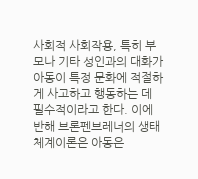사회적 사회작용, 특히 부모나 기타 성인과의 대화가 아동이 특정 문화에 적절하게 사고하고 행동하는 데 필수적이라고 한다. 이에 반해 브론펜브레너의 생태체계이론은 아동은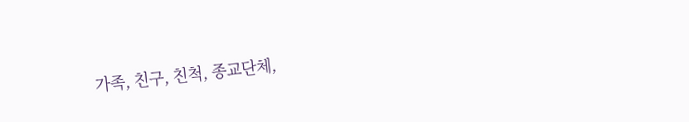가족, 친구, 친척, 종교단체,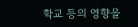학교 등의 영향을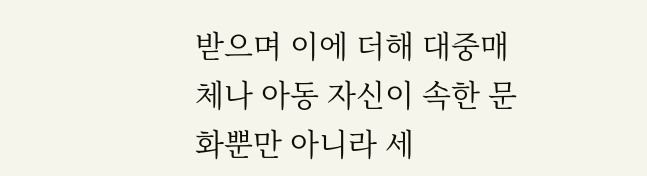받으며 이에 더해 대중매체나 아동 자신이 속한 문화뿐만 아니라 세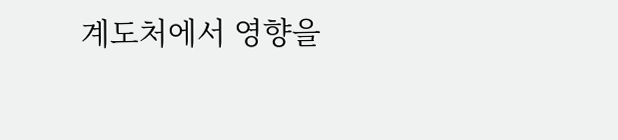계도처에서 영향을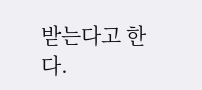받는다고 한다.